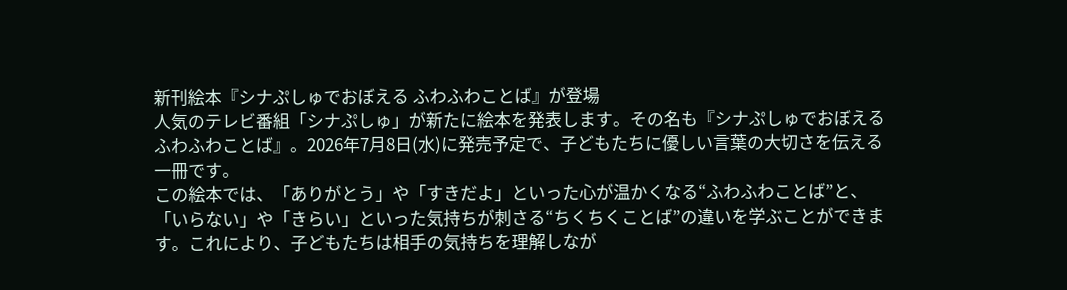新刊絵本『シナぷしゅでおぼえる ふわふわことば』が登場
人気のテレビ番組「シナぷしゅ」が新たに絵本を発表します。その名も『シナぷしゅでおぼえる ふわふわことば』。2026年7月8日(水)に発売予定で、子どもたちに優しい言葉の大切さを伝える一冊です。
この絵本では、「ありがとう」や「すきだよ」といった心が温かくなる“ふわふわことば”と、「いらない」や「きらい」といった気持ちが刺さる“ちくちくことば”の違いを学ぶことができます。これにより、子どもたちは相手の気持ちを理解しなが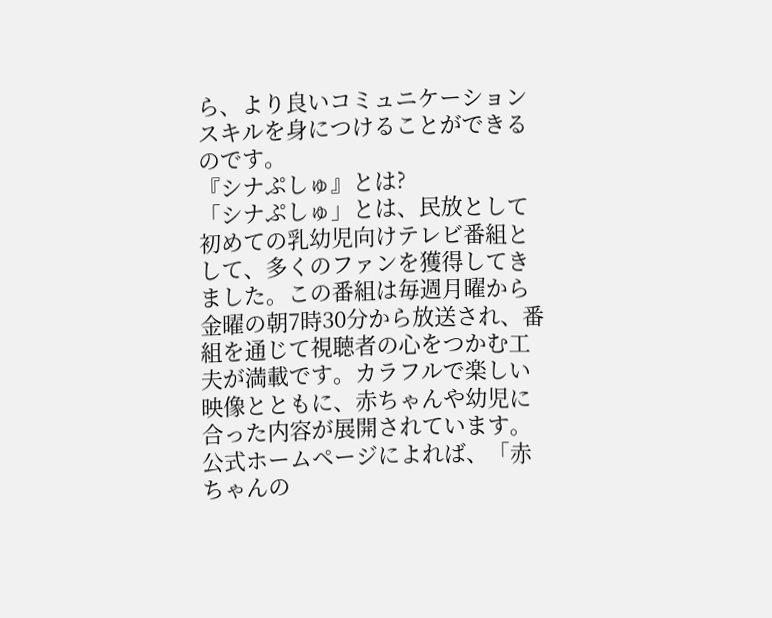ら、より良いコミュニケーションスキルを身につけることができるのです。
『シナぷしゅ』とは?
「シナぷしゅ」とは、民放として初めての乳幼児向けテレビ番組として、多くのファンを獲得してきました。この番組は毎週月曜から金曜の朝7時30分から放送され、番組を通じて視聴者の心をつかむ工夫が満載です。カラフルで楽しい映像とともに、赤ちゃんや幼児に合った内容が展開されています。公式ホームページによれば、「赤ちゃんの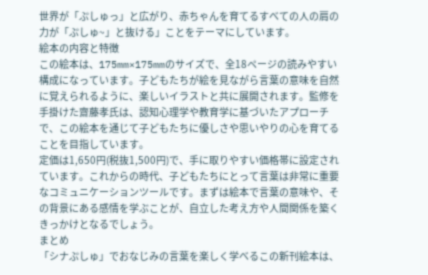世界が「ぷしゅっ」と広がり、赤ちゃんを育てるすべての人の肩の力が「ぷしゅ~」と抜ける」ことをテーマにしています。
絵本の内容と特徴
この絵本は、175mm×175mmのサイズで、全18ページの読みやすい構成になっています。子どもたちが絵を見ながら言葉の意味を自然に覚えられるように、楽しいイラストと共に展開されます。監修を手掛けた齋藤孝氏は、認知心理学や教育学に基づいたアプローチで、この絵本を通じて子どもたちに優しさや思いやりの心を育てることを目指しています。
定価は1,650円(税抜1,500円)で、手に取りやすい価格帯に設定されています。これからの時代、子どもたちにとって言葉は非常に重要なコミュニケーションツールです。まずは絵本で言葉の意味や、その背景にある感情を学ぶことが、自立した考え方や人間関係を築くきっかけとなるでしょう。
まとめ
「シナぷしゅ」でおなじみの言葉を楽しく学べるこの新刊絵本は、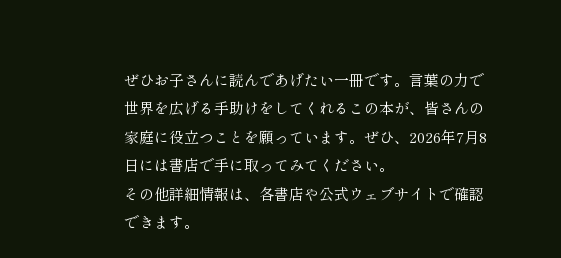ぜひお子さんに読んであげたい一冊です。言葉の力で世界を広げる手助けをしてくれるこの本が、皆さんの家庭に役立つことを願っています。ぜひ、2026年7月8日には書店で手に取ってみてください。
その他詳細情報は、各書店や公式ウェブサイトで確認できます。